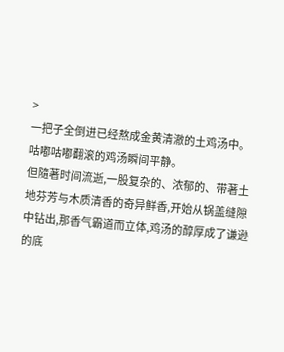>
一把子全倒进已经熬成金黄清澈的土鸡汤中。
咕嘟咕嘟翻滚的鸡汤瞬间平静。
但隨著时间流逝,一股复杂的、浓郁的、带著土地芬芳与木质清香的奇异鲜香,开始从锅盖缝隙中钻出,那香气霸道而立体,鸡汤的醇厚成了谦逊的底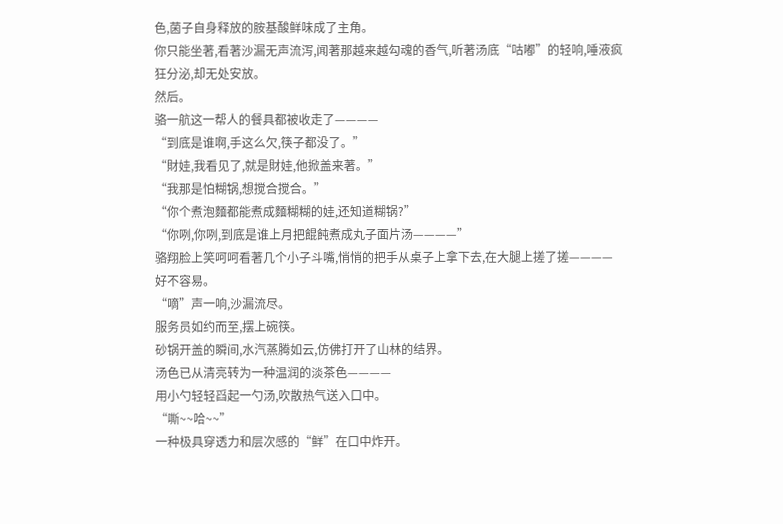色,菌子自身释放的胺基酸鲜味成了主角。
你只能坐著,看著沙漏无声流泻,闻著那越来越勾魂的香气,听著汤底“咕嘟”的轻响,唾液疯狂分泌,却无处安放。
然后。
骆一航这一帮人的餐具都被收走了————
“到底是谁啊,手这么欠,筷子都没了。”
“財娃,我看见了,就是財娃,他掀盖来著。”
“我那是怕糊锅,想搅合搅合。”
“你个煮泡麵都能煮成麵糊糊的娃,还知道糊锅?”
“你咧,你咧,到底是谁上月把餛飩煮成丸子面片汤————”
骆翔脸上笑呵呵看著几个小子斗嘴,悄悄的把手从桌子上拿下去,在大腿上搓了搓————
好不容易。
“嘀”声一响,沙漏流尽。
服务员如约而至,摆上碗筷。
砂锅开盖的瞬间,水汽蒸腾如云,仿佛打开了山林的结界。
汤色已从清亮转为一种温润的淡茶色————
用小勺轻轻舀起一勺汤,吹散热气送入口中。
“嘶~~哈~~”
一种极具穿透力和层次感的“鲜”在口中炸开。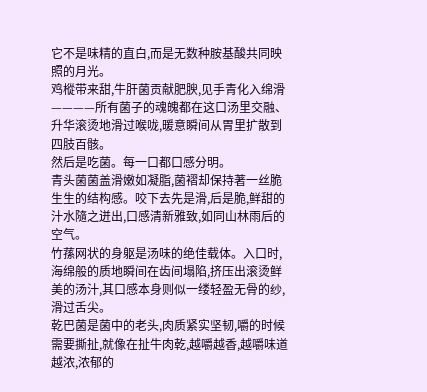它不是味精的直白,而是无数种胺基酸共同映照的月光。
鸡樅带来甜,牛肝菌贡献肥腴,见手青化入绵滑————所有菌子的魂魄都在这口汤里交融、升华滚烫地滑过喉咙,暖意瞬间从胃里扩散到四肢百骸。
然后是吃菌。每一口都口感分明。
青头菌菌盖滑嫩如凝脂,菌褶却保持著一丝脆生生的结构感。咬下去先是滑,后是脆,鲜甜的汁水隨之迸出,口感清新雅致,如同山林雨后的空气。
竹蓀网状的身躯是汤味的绝佳载体。入口时,海绵般的质地瞬间在齿间塌陷,挤压出滚烫鲜美的汤汁,其口感本身则似一缕轻盈无骨的纱,滑过舌尖。
乾巴菌是菌中的老头,肉质紧实坚韧,嚼的时候需要撕扯,就像在扯牛肉乾,越嚼越香,越嚼味道越浓,浓郁的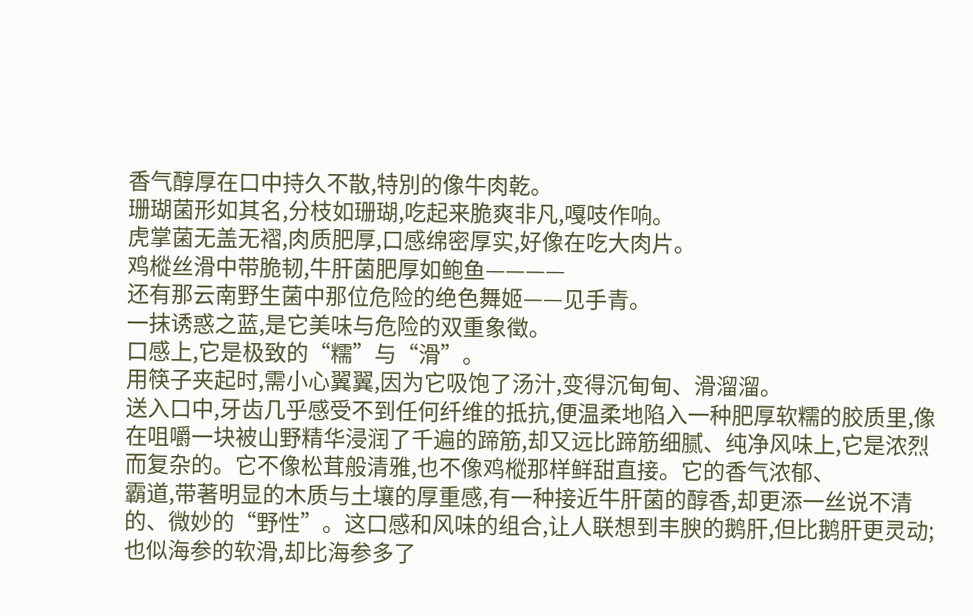香气醇厚在口中持久不散,特別的像牛肉乾。
珊瑚菌形如其名,分枝如珊瑚,吃起来脆爽非凡,嘎吱作响。
虎掌菌无盖无褶,肉质肥厚,口感绵密厚实,好像在吃大肉片。
鸡樅丝滑中带脆韧,牛肝菌肥厚如鲍鱼————
还有那云南野生菌中那位危险的绝色舞姬——见手青。
一抹诱惑之蓝,是它美味与危险的双重象徵。
口感上,它是极致的“糯”与“滑”。
用筷子夹起时,需小心翼翼,因为它吸饱了汤汁,变得沉甸甸、滑溜溜。
送入口中,牙齿几乎感受不到任何纤维的抵抗,便温柔地陷入一种肥厚软糯的胶质里,像在咀嚼一块被山野精华浸润了千遍的蹄筋,却又远比蹄筋细腻、纯净风味上,它是浓烈而复杂的。它不像松茸般清雅,也不像鸡樅那样鲜甜直接。它的香气浓郁、
霸道,带著明显的木质与土壤的厚重感,有一种接近牛肝菌的醇香,却更添一丝说不清的、微妙的“野性”。这口感和风味的组合,让人联想到丰腴的鹅肝,但比鹅肝更灵动;也似海参的软滑,却比海参多了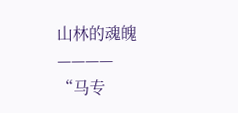山林的魂魄————
“马专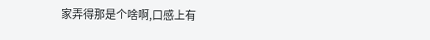家弄得那是个啥啊,口感上有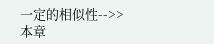一定的相似性-->>
本章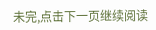未完,点击下一页继续阅读